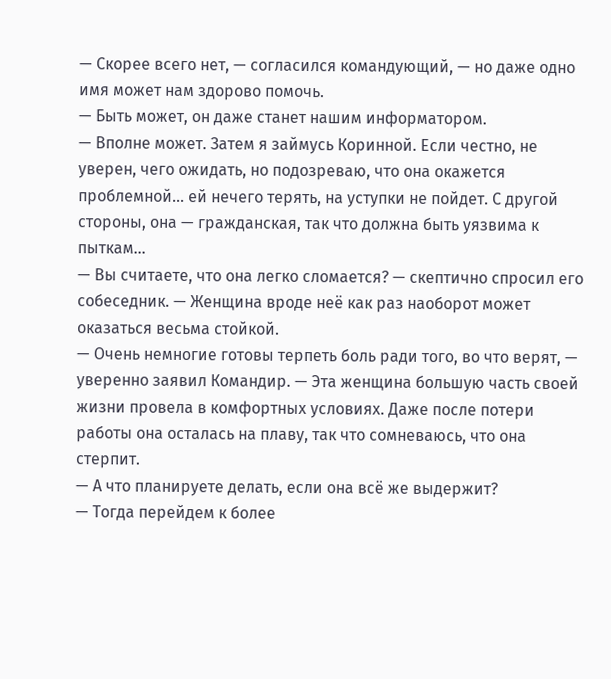— Скорее всего нет, — согласился командующий, — но даже одно имя может нам здорово помочь.
— Быть может, он даже станет нашим информатором.
— Вполне может. Затем я займусь Коринной. Если честно, не уверен, чего ожидать, но подозреваю, что она окажется проблемной… ей нечего терять, на уступки не пойдет. С другой стороны, она — гражданская, так что должна быть уязвима к пыткам…
— Вы считаете, что она легко сломается? — скептично спросил его собеседник. — Женщина вроде неё как раз наоборот может оказаться весьма стойкой.
— Очень немногие готовы терпеть боль ради того, во что верят, — уверенно заявил Командир. — Эта женщина большую часть своей жизни провела в комфортных условиях. Даже после потери работы она осталась на плаву, так что сомневаюсь, что она стерпит.
— А что планируете делать, если она всё же выдержит?
— Тогда перейдем к более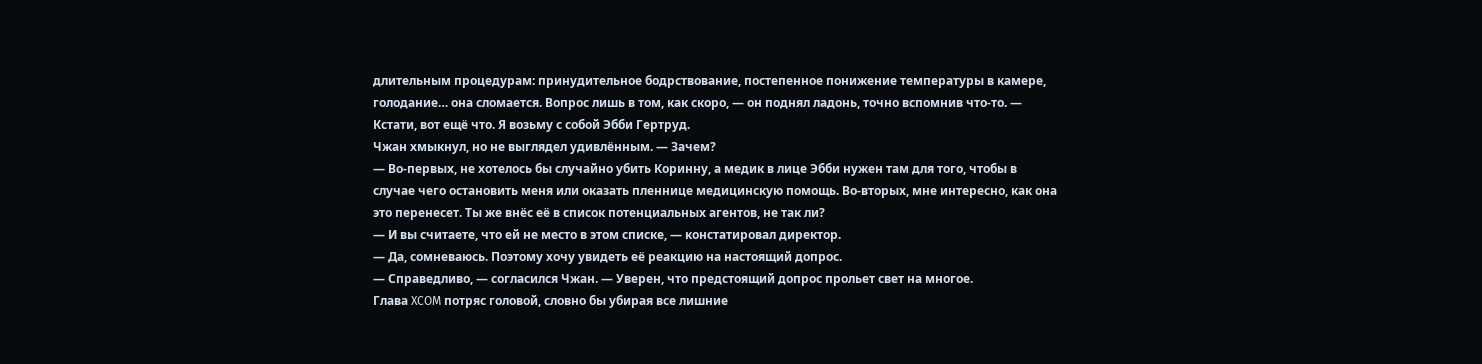длительным процедурам: принудительное бодрствование, постепенное понижение температуры в камере, голодание… она сломается. Вопрос лишь в том, как скоро, — он поднял ладонь, точно вспомнив что-то. — Кстати, вот ещё что. Я возьму с собой Эбби Гертруд.
Чжан хмыкнул, но не выглядел удивлённым. — Зачем?
— Во-первых, не хотелось бы случайно убить Коринну, а медик в лице Эбби нужен там для того, чтобы в случае чего остановить меня или оказать пленнице медицинскую помощь. Во-вторых, мне интересно, как она это перенесет. Ты же внёс её в список потенциальных агентов, не так ли?
— И вы считаете, что ей не место в этом списке, — констатировал директор.
— Да, сомневаюсь. Поэтому хочу увидеть её реакцию на настоящий допрос.
— Справедливо, — согласился Чжан. — Уверен, что предстоящий допрос прольет свет на многое.
Глава XCOM потряс головой, словно бы убирая все лишние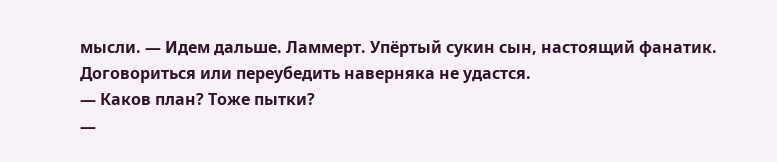мысли. — Идем дальше. Ламмерт. Упёртый сукин сын, настоящий фанатик. Договориться или переубедить наверняка не удастся.
— Каков план? Тоже пытки?
—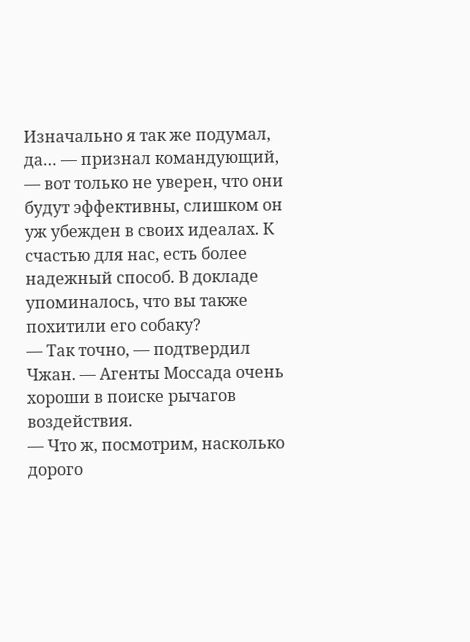Изначально я так же подумал, да… — признал командующий, — вот только не уверен, что они будут эффективны, слишком он уж убежден в своих идеалах. К счастью для нас, есть более надежный способ. В докладе упоминалось, что вы также похитили его собаку?
— Так точно, — подтвердил Чжан. — Агенты Моссада очень хороши в поиске рычагов воздействия.
— Что ж, посмотрим, насколько дорого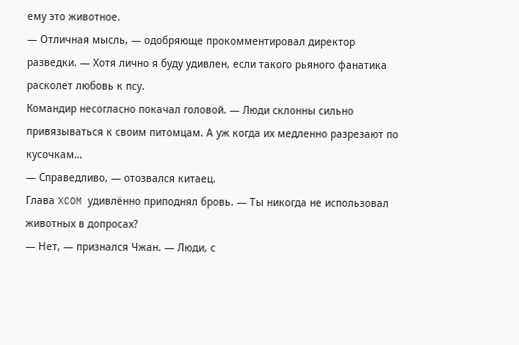ему это животное.
— Отличная мысль, — одобряюще прокомментировал директор разведки. — Хотя лично я буду удивлен, если такого рьяного фанатика расколет любовь к псу.
Командир несогласно покачал головой. — Люди склонны сильно привязываться к своим питомцам. А уж когда их медленно разрезают по кусочкам…
— Справедливо, — отозвался китаец.
Глава XCOM удивлённо приподнял бровь. — Ты никогда не использовал животных в допросах?
— Нет, — признался Чжан. — Люди, с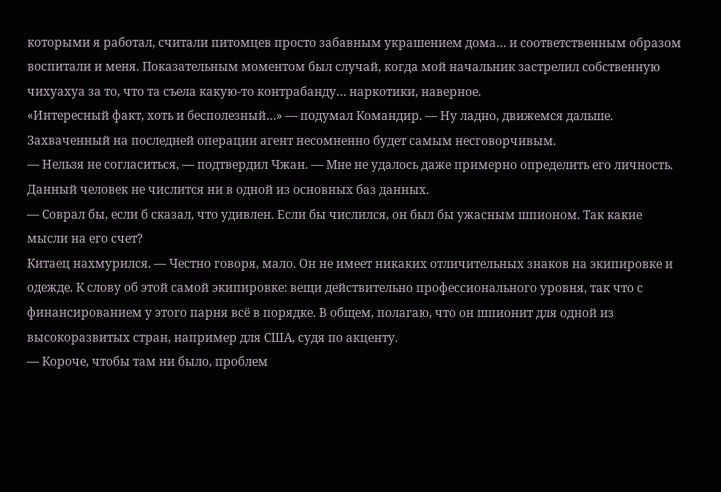которыми я работал, считали питомцев просто забавным украшением дома… и соответственным образом воспитали и меня. Показательным моментом был случай, когда мой начальник застрелил собственную чихуахуа за то, что та съела какую-то контрабанду… наркотики, наверное.
«Интересный факт, хоть и бесполезный…» — подумал Командир. — Ну ладно, движемся дальше. Захваченный на последней операции агент несомненно будет самым несговорчивым.
— Нельзя не согласиться, — подтвердил Чжан. — Мне не удалось даже примерно определить его личность. Данный человек не числится ни в одной из основных баз данных.
— Соврал бы, если б сказал, что удивлен. Если бы числился, он был бы ужасным шпионом. Так какие мысли на его счет?
Китаец нахмурился. — Честно говоря, мало. Он не имеет никаких отличительных знаков на экипировке и одежде. К слову об этой самой экипировке: вещи действительно профессионального уровня, так что с финансированием у этого парня всё в порядке. В общем, полагаю, что он шпионит для одной из высокоразвитых стран, например для США, судя по акценту.
— Короче, чтобы там ни было, проблем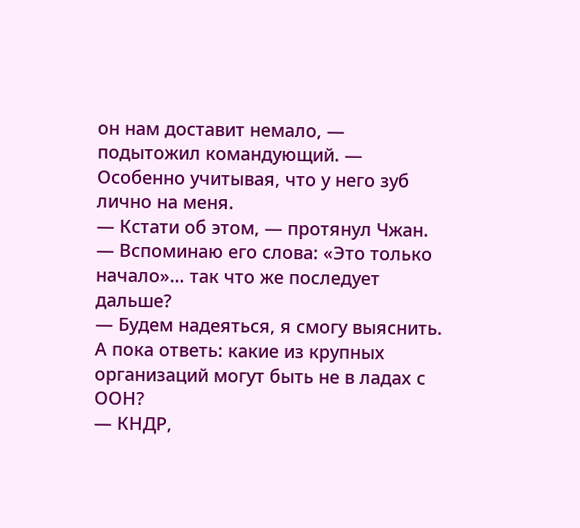он нам доставит немало, — подытожил командующий. — Особенно учитывая, что у него зуб лично на меня.
— Кстати об этом, — протянул Чжан. — Вспоминаю его слова: «Это только начало»… так что же последует дальше?
— Будем надеяться, я смогу выяснить. А пока ответь: какие из крупных организаций могут быть не в ладах с ООН?
— КНДР,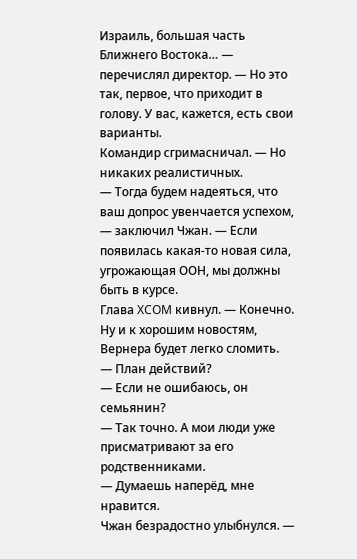Израиль, большая часть Ближнего Востока… — перечислял директор. — Но это так, первое, что приходит в голову. У вас, кажется, есть свои варианты.
Командир сгримасничал. — Но никаких реалистичных.
— Тогда будем надеяться, что ваш допрос увенчается успехом, — заключил Чжан. — Если появилась какая-то новая сила, угрожающая ООН, мы должны быть в курсе.
Глава XCOM кивнул. — Конечно. Ну и к хорошим новостям, Вернера будет легко сломить.
— План действий?
— Если не ошибаюсь, он семьянин?
— Так точно. А мои люди уже присматривают за его родственниками.
— Думаешь наперёд, мне нравится.
Чжан безрадостно улыбнулся. —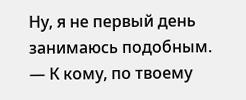Ну, я не первый день занимаюсь подобным.
— К кому, по твоему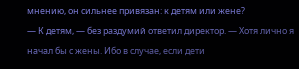мнению, он сильнее привязан: к детям или жене?
— К детям, — без раздумий ответил директор. — Хотя лично я начал бы с жены. Ибо в случае, если дети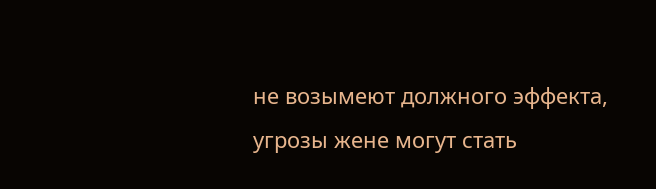не возымеют должного эффекта, угрозы жене могут стать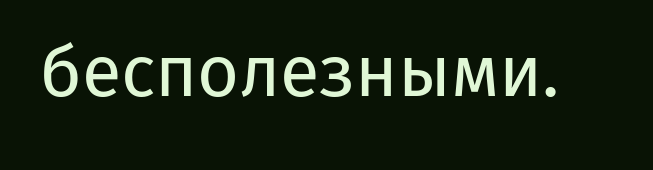бесполезными.